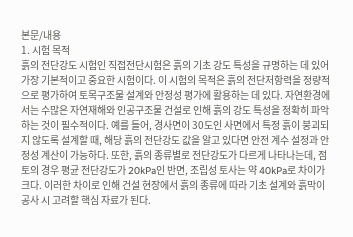본문/내용
1. 시험 목적
흙의 전단강도 시험인 직접전단시험은 흙의 기초 강도 특성을 규명하는 데 있어 가장 기본적이고 중요한 시험이다. 이 시험의 목적은 흙의 전단저항력을 정량적으로 평가하여 토목구조물 설계와 안정성 평가에 활용하는 데 있다. 자연환경에서는 수많은 자연재해와 인공구조물 건설로 인해 흙의 강도 특성을 정확히 파악하는 것이 필수적이다. 예를 들어, 경사면이 30도인 사면에서 특정 흙이 붕괴되지 않도록 설계할 때, 해당 흙의 전단강도 값을 알고 있다면 안전 계수 설정과 안정성 계산이 가능하다. 또한, 흙의 종류별로 전단강도가 다르게 나타나는데, 점토의 경우 평균 전단강도가 20kPa인 반면, 조립성 토사는 약 40kPa로 차이가 크다. 이러한 차이로 인해 건설 현장에서 흙의 종류에 따라 기초 설계와 흙막이 공사 시 고려할 핵심 자료가 된다.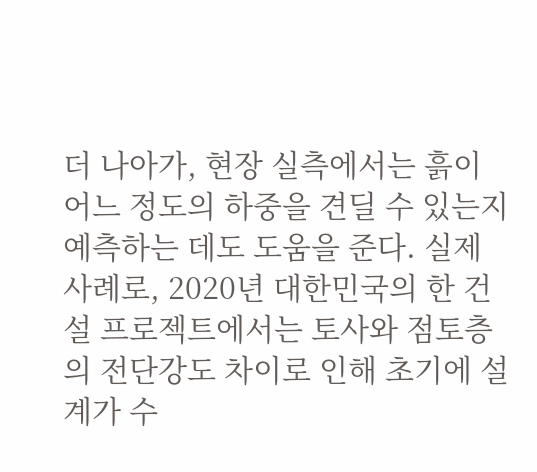더 나아가, 현장 실측에서는 흙이 어느 정도의 하중을 견딜 수 있는지 예측하는 데도 도움을 준다. 실제 사례로, 2020년 대한민국의 한 건설 프로젝트에서는 토사와 점토층의 전단강도 차이로 인해 초기에 설계가 수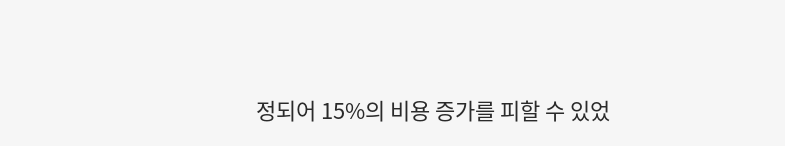정되어 15%의 비용 증가를 피할 수 있었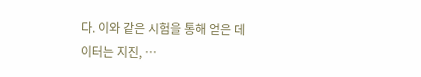다. 이와 같은 시험을 통해 얻은 데이터는 지진, …